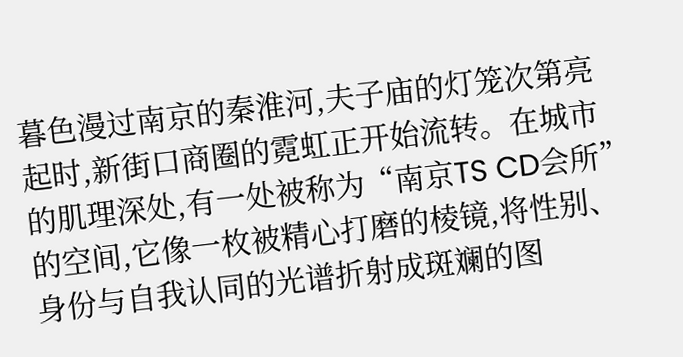暮色漫过南京的秦淮河,夫子庙的灯笼次第亮起时,新街口商圈的霓虹正开始流转。在城市的肌理深处,有一处被称为“南京TS CD会所”的空间,它像一枚被精心打磨的棱镜,将性别、身份与自我认同的光谱折射成斑斓的图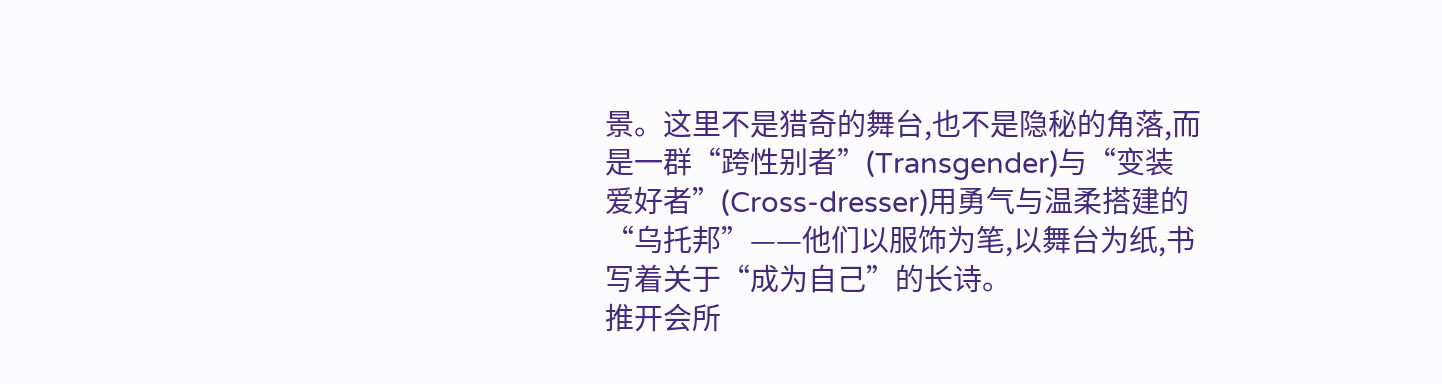景。这里不是猎奇的舞台,也不是隐秘的角落,而是一群“跨性别者”(Transgender)与“变装爱好者”(Cross-dresser)用勇气与温柔搭建的“乌托邦”——他们以服饰为笔,以舞台为纸,书写着关于“成为自己”的长诗。
推开会所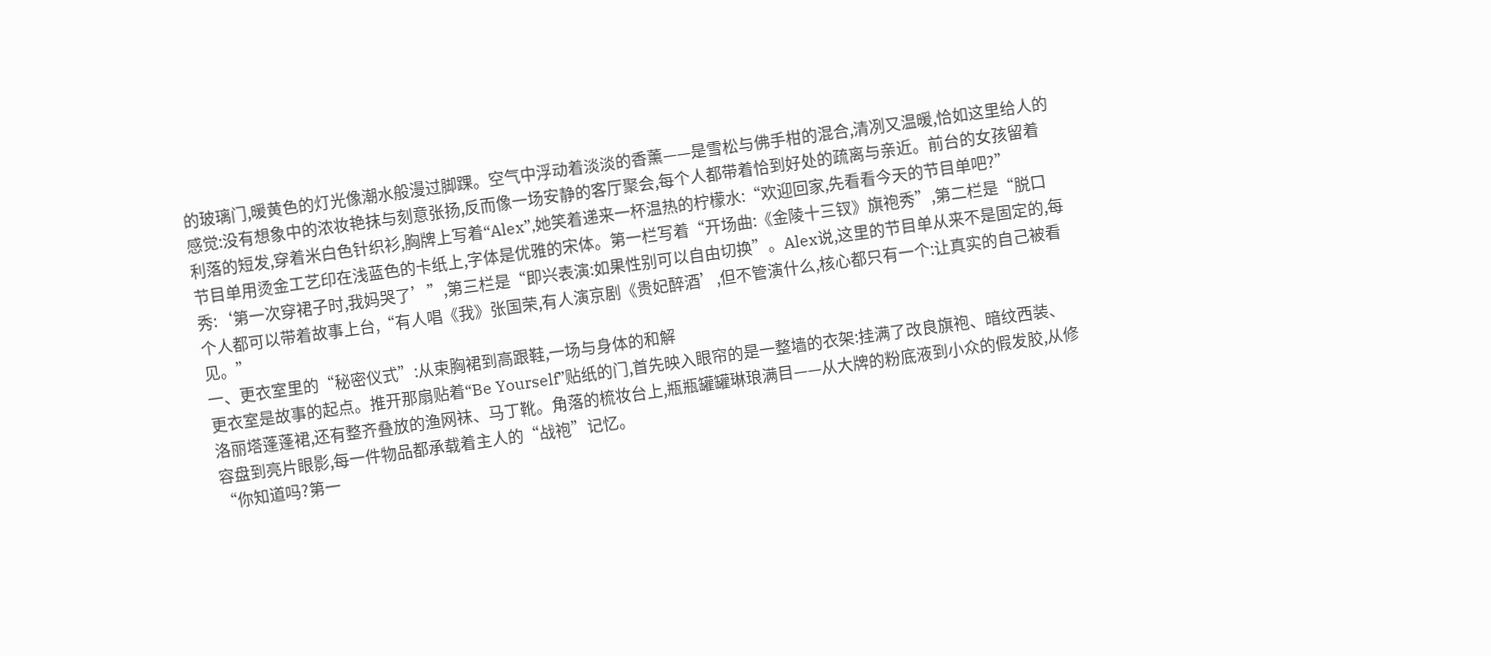的玻璃门,暖黄色的灯光像潮水般漫过脚踝。空气中浮动着淡淡的香薰——是雪松与佛手柑的混合,清冽又温暖,恰如这里给人的感觉:没有想象中的浓妆艳抹与刻意张扬,反而像一场安静的客厅聚会,每个人都带着恰到好处的疏离与亲近。前台的女孩留着利落的短发,穿着米白色针织衫,胸牌上写着“Alex”,她笑着递来一杯温热的柠檬水:“欢迎回家,先看看今天的节目单吧?”
节目单用烫金工艺印在浅蓝色的卡纸上,字体是优雅的宋体。第一栏写着“开场曲:《金陵十三钗》旗袍秀”,第二栏是“脱口秀:‘第一次穿裙子时,我妈哭了’”,第三栏是“即兴表演:如果性别可以自由切换”。Alex说,这里的节目单从来不是固定的,每个人都可以带着故事上台,“有人唱《我》张国荣,有人演京剧《贵妃醉酒’,但不管演什么,核心都只有一个:让真实的自己被看见。”
一、更衣室里的“秘密仪式”:从束胸裙到高跟鞋,一场与身体的和解
更衣室是故事的起点。推开那扇贴着“Be Yourself”贴纸的门,首先映入眼帘的是一整墙的衣架:挂满了改良旗袍、暗纹西装、洛丽塔蓬蓬裙,还有整齐叠放的渔网袜、马丁靴。角落的梳妆台上,瓶瓶罐罐琳琅满目——从大牌的粉底液到小众的假发胶,从修容盘到亮片眼影,每一件物品都承载着主人的“战袍”记忆。
“你知道吗?第一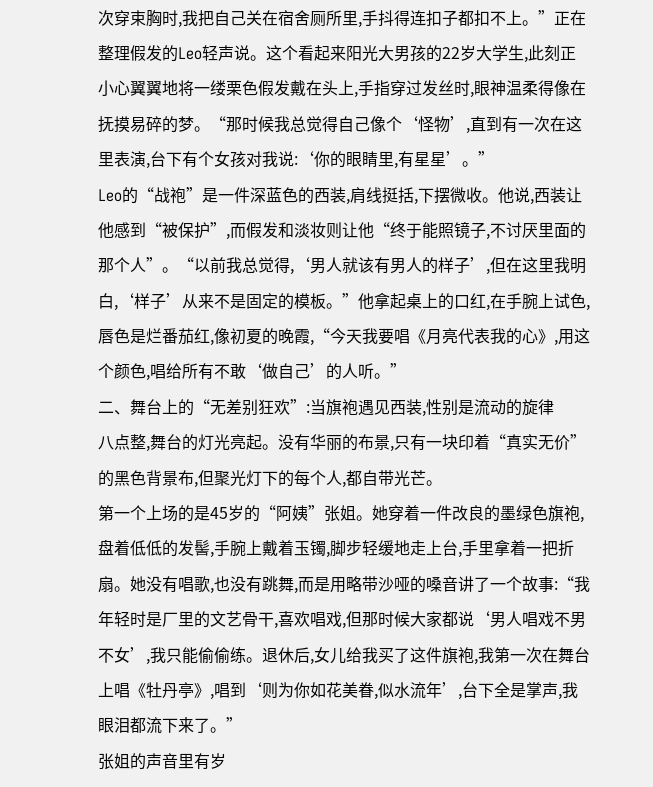次穿束胸时,我把自己关在宿舍厕所里,手抖得连扣子都扣不上。”正在整理假发的Leo轻声说。这个看起来阳光大男孩的22岁大学生,此刻正小心翼翼地将一缕栗色假发戴在头上,手指穿过发丝时,眼神温柔得像在抚摸易碎的梦。“那时候我总觉得自己像个‘怪物’,直到有一次在这里表演,台下有个女孩对我说:‘你的眼睛里,有星星’。”
Leo的“战袍”是一件深蓝色的西装,肩线挺括,下摆微收。他说,西装让他感到“被保护”,而假发和淡妆则让他“终于能照镜子,不讨厌里面的那个人”。“以前我总觉得,‘男人就该有男人的样子’,但在这里我明白,‘样子’从来不是固定的模板。”他拿起桌上的口红,在手腕上试色,唇色是烂番茄红,像初夏的晚霞,“今天我要唱《月亮代表我的心》,用这个颜色,唱给所有不敢‘做自己’的人听。”
二、舞台上的“无差别狂欢”:当旗袍遇见西装,性别是流动的旋律
八点整,舞台的灯光亮起。没有华丽的布景,只有一块印着“真实无价”的黑色背景布,但聚光灯下的每个人,都自带光芒。
第一个上场的是45岁的“阿姨”张姐。她穿着一件改良的墨绿色旗袍,盘着低低的发髻,手腕上戴着玉镯,脚步轻缓地走上台,手里拿着一把折扇。她没有唱歌,也没有跳舞,而是用略带沙哑的嗓音讲了一个故事:“我年轻时是厂里的文艺骨干,喜欢唱戏,但那时候大家都说‘男人唱戏不男不女’,我只能偷偷练。退休后,女儿给我买了这件旗袍,我第一次在舞台上唱《牡丹亭》,唱到‘则为你如花美眷,似水流年’,台下全是掌声,我眼泪都流下来了。”
张姐的声音里有岁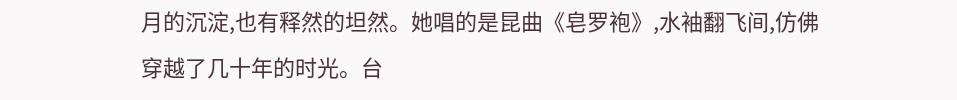月的沉淀,也有释然的坦然。她唱的是昆曲《皂罗袍》,水袖翻飞间,仿佛穿越了几十年的时光。台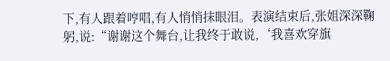下,有人跟着哼唱,有人悄悄抹眼泪。表演结束后,张姐深深鞠躬,说:“谢谢这个舞台,让我终于敢说,‘我喜欢穿旗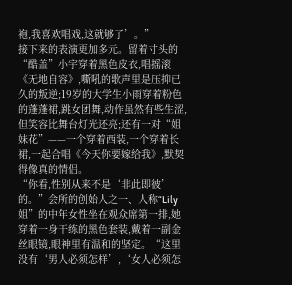袍,我喜欢唱戏,这就够了’。”
接下来的表演更加多元。留着寸头的“酷盖”小宇穿着黑色皮衣,唱摇滚《无地自容》,嘶吼的歌声里是压抑已久的叛逆;19岁的大学生小雨穿着粉色的蓬蓬裙,跳女团舞,动作虽然有些生涩,但笑容比舞台灯光还亮;还有一对“姐妹花”——一个穿着西装,一个穿着长裙,一起合唱《今天你要嫁给我》,默契得像真的情侣。
“你看,性别从来不是‘非此即彼’的。”会所的创始人之一、人称“Lily姐”的中年女性坐在观众席第一排,她穿着一身干练的黑色套装,戴着一副金丝眼镜,眼神里有温和的坚定。“这里没有‘男人必须怎样’,‘女人必须怎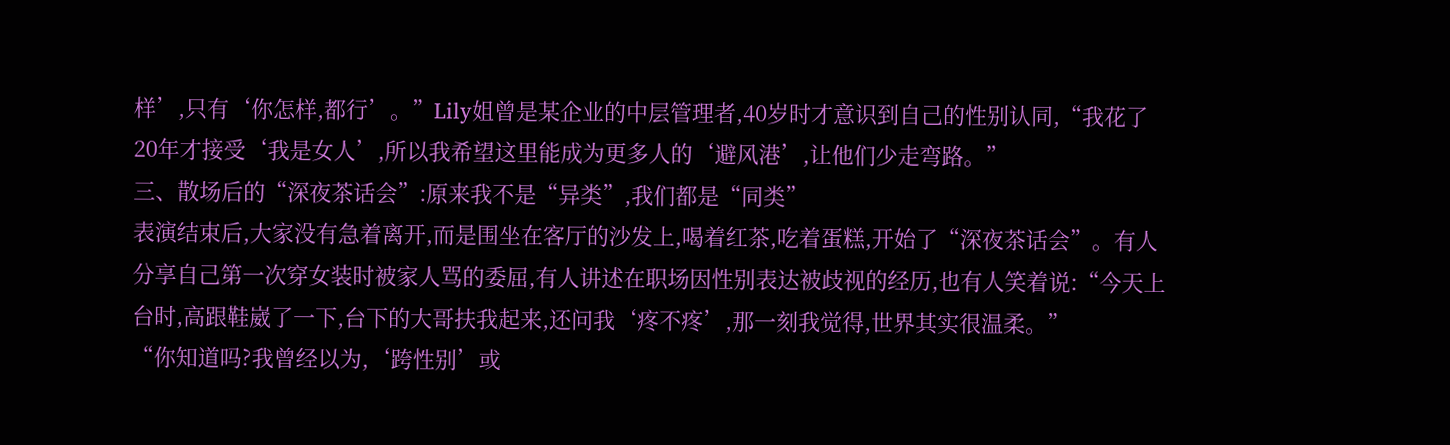样’,只有‘你怎样,都行’。”Lily姐曾是某企业的中层管理者,40岁时才意识到自己的性别认同,“我花了20年才接受‘我是女人’,所以我希望这里能成为更多人的‘避风港’,让他们少走弯路。”
三、散场后的“深夜茶话会”:原来我不是“异类”,我们都是“同类”
表演结束后,大家没有急着离开,而是围坐在客厅的沙发上,喝着红茶,吃着蛋糕,开始了“深夜茶话会”。有人分享自己第一次穿女装时被家人骂的委屈,有人讲述在职场因性别表达被歧视的经历,也有人笑着说:“今天上台时,高跟鞋崴了一下,台下的大哥扶我起来,还问我‘疼不疼’,那一刻我觉得,世界其实很温柔。”
“你知道吗?我曾经以为,‘跨性别’或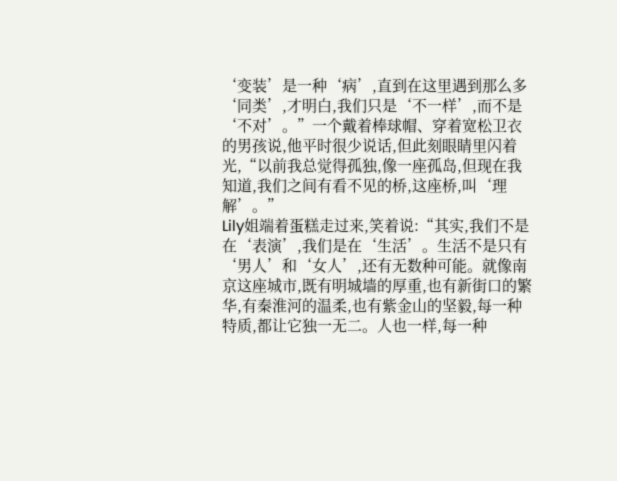‘变装’是一种‘病’,直到在这里遇到那么多‘同类’,才明白,我们只是‘不一样’,而不是‘不对’。”一个戴着棒球帽、穿着宽松卫衣的男孩说,他平时很少说话,但此刻眼睛里闪着光,“以前我总觉得孤独,像一座孤岛,但现在我知道,我们之间有看不见的桥,这座桥,叫‘理解’。”
Lily姐端着蛋糕走过来,笑着说:“其实,我们不是在‘表演’,我们是在‘生活’。生活不是只有‘男人’和‘女人’,还有无数种可能。就像南京这座城市,既有明城墙的厚重,也有新街口的繁华,有秦淮河的温柔,也有紫金山的坚毅,每一种特质,都让它独一无二。人也一样,每一种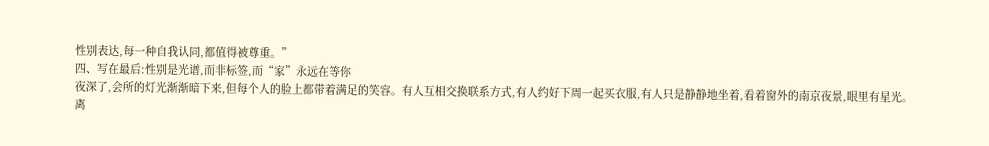性别表达,每一种自我认同,都值得被尊重。”
四、写在最后:性别是光谱,而非标签,而“家”永远在等你
夜深了,会所的灯光渐渐暗下来,但每个人的脸上都带着满足的笑容。有人互相交换联系方式,有人约好下周一起买衣服,有人只是静静地坐着,看着窗外的南京夜景,眼里有星光。
离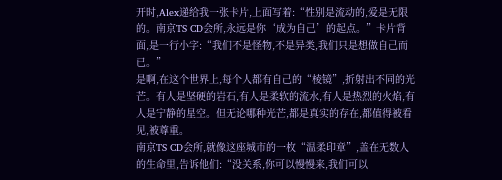开时,Alex递给我一张卡片,上面写着:“性别是流动的,爱是无限的。南京TS CD会所,永远是你‘成为自己’的起点。”卡片背面,是一行小字:“我们不是怪物,不是异类,我们只是想做自己而已。”
是啊,在这个世界上,每个人都有自己的“棱镜”,折射出不同的光芒。有人是坚硬的岩石,有人是柔软的流水,有人是热烈的火焰,有人是宁静的星空。但无论哪种光芒,都是真实的存在,都值得被看见,被尊重。
南京TS CD会所,就像这座城市的一枚“温柔印章”,盖在无数人的生命里,告诉他们:“没关系,你可以慢慢来,我们可以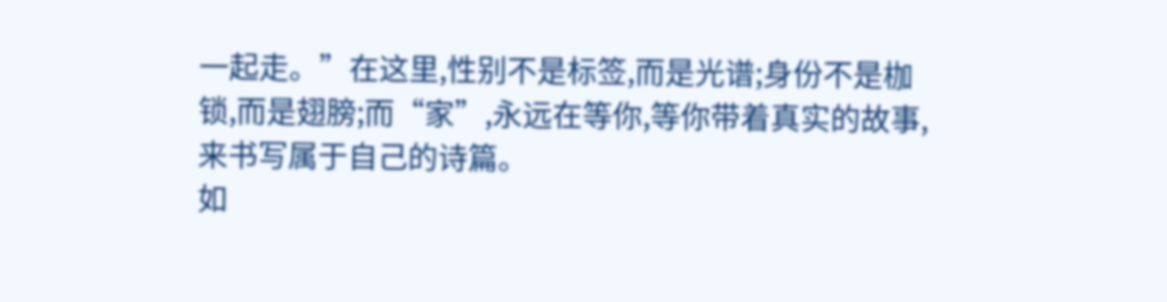一起走。”在这里,性别不是标签,而是光谱;身份不是枷锁,而是翅膀;而“家”,永远在等你,等你带着真实的故事,来书写属于自己的诗篇。
如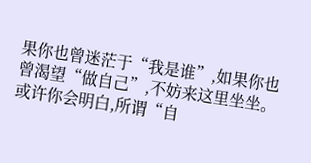果你也曾迷茫于“我是谁”,如果你也曾渴望“做自己”,不妨来这里坐坐。或许你会明白,所谓“自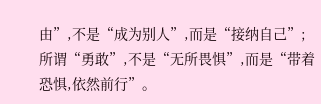由”,不是“成为别人”,而是“接纳自己”;所谓“勇敢”,不是“无所畏惧”,而是“带着恐惧,依然前行”。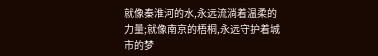就像秦淮河的水,永远流淌着温柔的力量;就像南京的梧桐,永远守护着城市的梦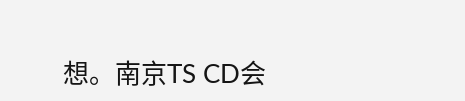想。南京TS CD会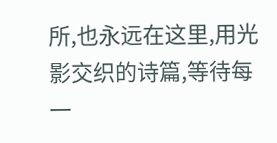所,也永远在这里,用光影交织的诗篇,等待每一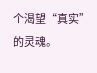个渴望“真实”的灵魂。